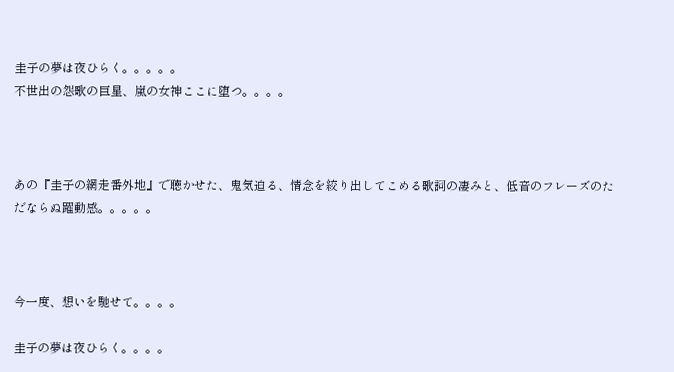圭子の夢は夜ひらく。。。。。
不世出の怨歌の巨星、嵐の女神ここに堕つ。。。。



あの『圭子の網走番外地』で聴かせた、鬼気迫る、情念を絞り出してこめる歌詞の凄みと、低音のフレーズのただならぬ躍動感。。。。。



今一度、想いを馳せて。。。。

圭子の夢は夜ひらく。。。。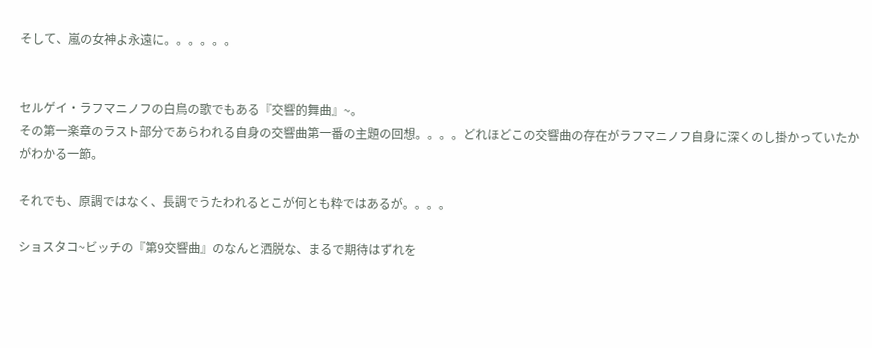そして、嵐の女神よ永遠に。。。。。。


セルゲイ・ラフマニノフの白鳥の歌でもある『交響的舞曲』~。
その第一楽章のラスト部分であらわれる自身の交響曲第一番の主題の回想。。。。どれほどこの交響曲の存在がラフマニノフ自身に深くのし掛かっていたかがわかる一節。

それでも、原調ではなく、長調でうたわれるとこが何とも粋ではあるが。。。。

ショスタコ~ビッチの『第9交響曲』のなんと洒脱な、まるで期待はずれを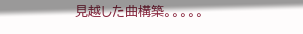見越した曲構築。。。。。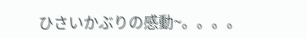ひさいかぶりの感動~。。。。